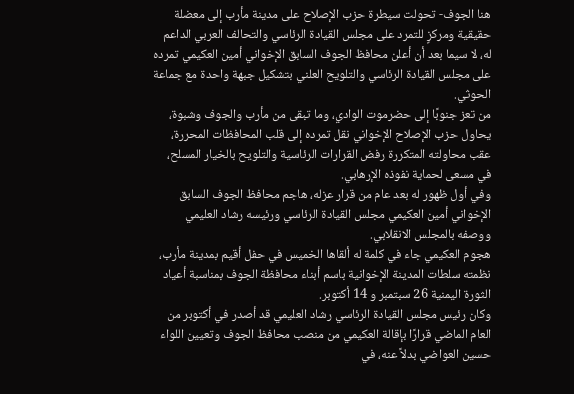هنا الجوف- تحولت سيطرة حزب الإصلاح على مدينة مأرب إلى معضلة حقيقية ومركزٍ للتمرد على مجلس القيادة الرئاسي والتحالف العربي الداعم له، لا سيما بعد أن أعلن محافظ الجوف السابق الإخواني أمين العكيمي تمرده على مجلس القيادة الرئاسي والتلويح العلني بتشكيل جبهة واحدة مع جماعة الحوثي.
من تعز جنوبًا إلى حضرموت الوادي، وما تبقى من مأرب والجوف وشبوة، يحاول حزب الإصلاح الإخواني نقل تمرده إلى قلب المحافظات المحررة، عقب محاولته المتكررة رفض القرارات الرئاسية والتلويح بالخيار المسلح، في مسعى لحماية نفوذه الإرهابي.
وفي أول ظهور له بعد عام من قرار عزله، هاجم محافظ الجوف السابق الإخواني أمين العكيمي مجلس القيادة الرئاسي ورئيسه رشاد العليمي ووصفه بالمجلس الانقلابي.
هجوم العكيمي جاء في كلمة له ألقاها الخميس في حفل أقيم بمدينة مأرب، نظمته سلطات المدينة الإخوانية باسم أبناء محافظة الجوف بمناسبة أعياد الثورة اليمنية 26 سبتمبر و 14 أكتوبر.
وكان رئيس مجلس القيادة الرئاسي رشاد العليمي قد أصدر في أكتوبر من العام الماضي قرارًا بإقالة العكيمي من منصب محافظ الجوف وتعيين اللواء حسين العواضي بدلاً عنه، في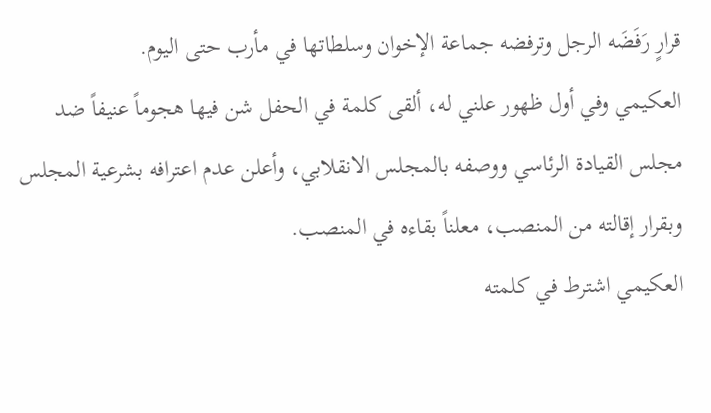قرارٍ رَفَضَه الرجل وترفضه جماعة الإخوان وسلطاتها في مأرب حتى اليوم.
العكيمي وفي أول ظهور علني له، ألقى كلمة في الحفل شن فيها هجوماً عنيفاً ضد مجلس القيادة الرئاسي ووصفه بالمجلس الانقلابي، وأعلن عدم اعترافه بشرعية المجلس وبقرار إقالته من المنصب، معلناً بقاءه في المنصب.
العكيمي اشترط في كلمته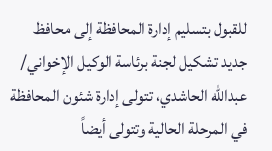للقبول بتسليم إدارة المحافظة إلى محافظ جديد تشكيل لجنة برئاسة الوكيل الإخواني/ عبدالله الحاشدي، تتولى إدارة شئون المحافظة في المرحلة الحالية وتتولى أيضاً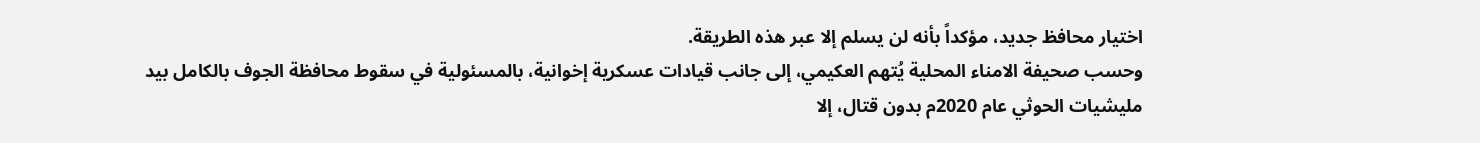اختيار محافظ جديد، مؤكداً بأنه لن يسلم إلا عبر هذه الطريقة.
وحسب صحيفة الامناء المحلية يُتهم العكيمي، إلى جانب قيادات عسكرية إخوانية، بالمسئولية في سقوط محافظة الجوف بالكامل بيد مليشيات الحوثي عام 2020م بدون قتال، إلا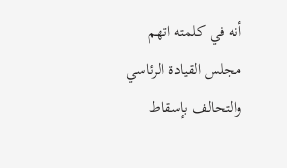أنه في كلمته اتهم مجلس القيادة الرئاسي والتحالف بإسقاط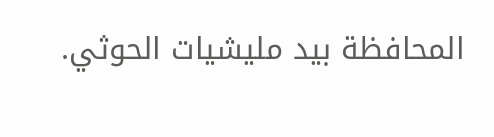المحافظة بيد مليشيات الحوثي.